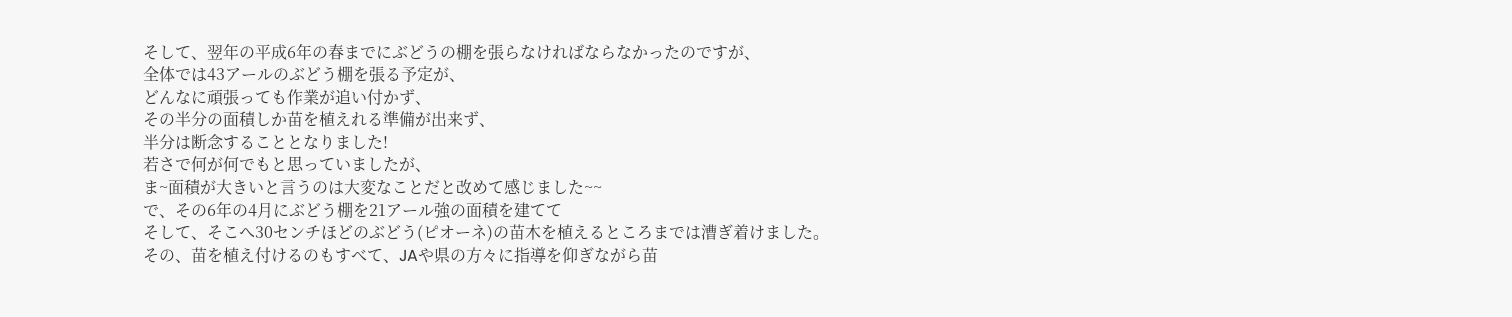そして、翌年の平成6年の春までにぶどうの棚を張らなければならなかったのですが、
全体では43アールのぶどう棚を張る予定が、
どんなに頑張っても作業が追い付かず、
その半分の面積しか苗を植えれる準備が出来ず、
半分は断念することとなりました!
若さで何が何でもと思っていましたが、
ま~面積が大きいと言うのは大変なことだと改めて感じました~~
で、その6年の4月にぶどう棚を21アール強の面積を建てて
そして、そこへ30センチほどのぶどう(ピオーネ)の苗木を植えるところまでは漕ぎ着けました。
その、苗を植え付けるのもすべて、JAや県の方々に指導を仰ぎながら苗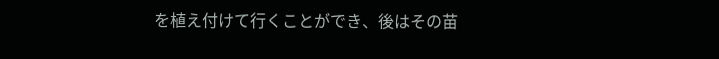を植え付けて行くことができ、後はその苗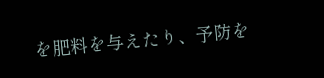を肥料を与えたり、予防を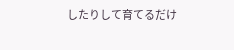したりして育てるだけ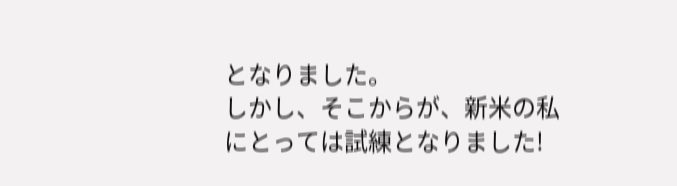となりました。
しかし、そこからが、新米の私にとっては試練となりました!